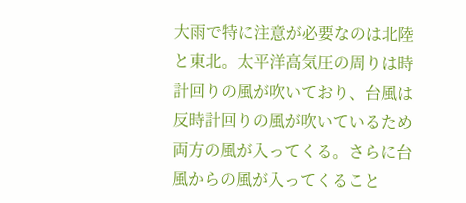大雨で特に注意が必要なのは北陸と東北。太平洋高気圧の周りは時計回りの風が吹いており、台風は反時計回りの風が吹いているため両方の風が入ってくる。さらに台風からの風が入ってくること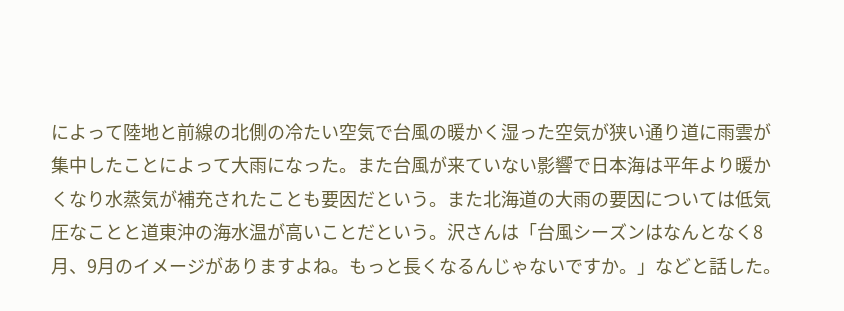によって陸地と前線の北側の冷たい空気で台風の暖かく湿った空気が狭い通り道に雨雲が集中したことによって大雨になった。また台風が来ていない影響で日本海は平年より暖かくなり水蒸気が補充されたことも要因だという。また北海道の大雨の要因については低気圧なことと道東沖の海水温が高いことだという。沢さんは「台風シーズンはなんとなく8月、9月のイメージがありますよね。もっと長くなるんじゃないですか。」などと話した。